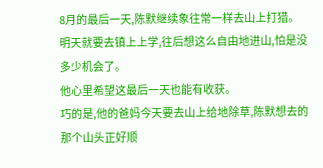8月的最后一天,陈默继续象往常一样去山上打猎。
明天就要去镇上上学,往后想这么自由地进山,怕是没多少机会了。
他心里希望这最后一天也能有收获。
巧的是,他的爸妈今天要去山上给地除草,陈默想去的那个山头正好顺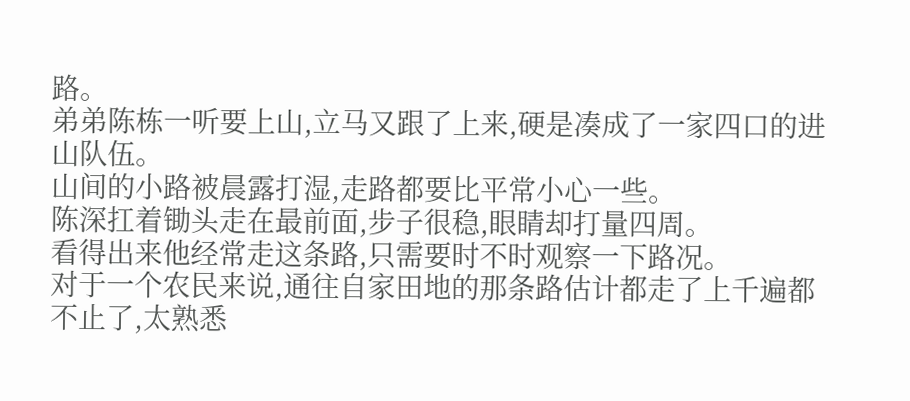路。
弟弟陈栋一听要上山,立马又跟了上来,硬是凑成了一家四口的进山队伍。
山间的小路被晨露打湿,走路都要比平常小心一些。
陈深扛着锄头走在最前面,步子很稳,眼睛却打量四周。
看得出来他经常走这条路,只需要时不时观察一下路况。
对于一个农民来说,通往自家田地的那条路估计都走了上千遍都不止了,太熟悉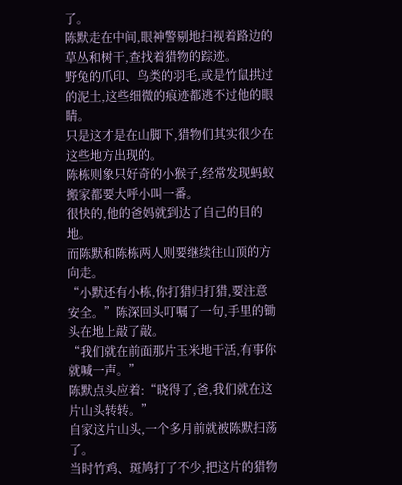了。
陈默走在中间,眼神警剔地扫视着路边的草丛和树干,查找着猎物的踪迹。
野兔的爪印、鸟类的羽毛,或是竹鼠拱过的泥土,这些细微的痕迹都逃不过他的眼睛。
只是这才是在山脚下,猎物们其实很少在这些地方出现的。
陈栋则象只好奇的小猴子,经常发现蚂蚁搬家都要大呼小叫一番。
很快的,他的爸妈就到达了自己的目的地。
而陈默和陈栋两人则要继续往山顶的方向走。
“小默还有小栋,你打猎归打猎,要注意安全。”陈深回头叮嘱了一句,手里的锄头在地上敲了敲。
“我们就在前面那片玉米地干活,有事你就喊一声。”
陈默点头应着:“晓得了,爸,我们就在这片山头转转。”
自家这片山头,一个多月前就被陈默扫荡了。
当时竹鸡、斑鸠打了不少,把这片的猎物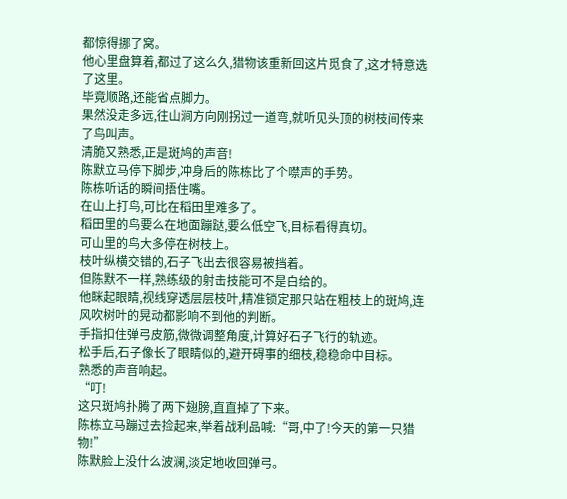都惊得挪了窝。
他心里盘算着,都过了这么久,猎物该重新回这片觅食了,这才特意选了这里。
毕竟顺路,还能省点脚力。
果然没走多远,往山涧方向刚拐过一道弯,就听见头顶的树枝间传来了鸟叫声。
清脆又熟悉,正是斑鸠的声音!
陈默立马停下脚步,冲身后的陈栋比了个噤声的手势。
陈栋听话的瞬间捂住嘴。
在山上打鸟,可比在稻田里难多了。
稻田里的鸟要么在地面蹦跶,要么低空飞,目标看得真切。
可山里的鸟大多停在树枝上。
枝叶纵横交错的,石子飞出去很容易被挡着。
但陈默不一样,熟练级的射击技能可不是白给的。
他眯起眼睛,视线穿透层层枝叶,精准锁定那只站在粗枝上的斑鸠,连风吹树叶的晃动都影响不到他的判断。
手指扣住弹弓皮筋,微微调整角度,计算好石子飞行的轨迹。
松手后,石子像长了眼睛似的,避开碍事的细枝,稳稳命中目标。
熟悉的声音响起。
“叮!
这只斑鸠扑腾了两下翅膀,直直掉了下来。
陈栋立马蹦过去捡起来,举着战利品喊:“哥,中了!今天的第一只猎物!”
陈默脸上没什么波澜,淡定地收回弹弓。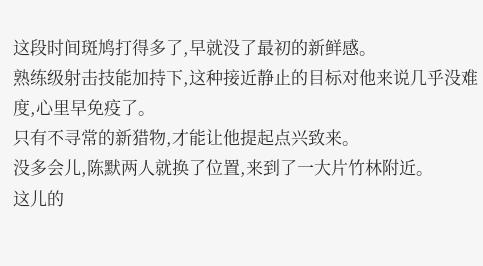这段时间斑鸠打得多了,早就没了最初的新鲜感。
熟练级射击技能加持下,这种接近静止的目标对他来说几乎没难度,心里早免疫了。
只有不寻常的新猎物,才能让他提起点兴致来。
没多会儿,陈默两人就换了位置,来到了一大片竹林附近。
这儿的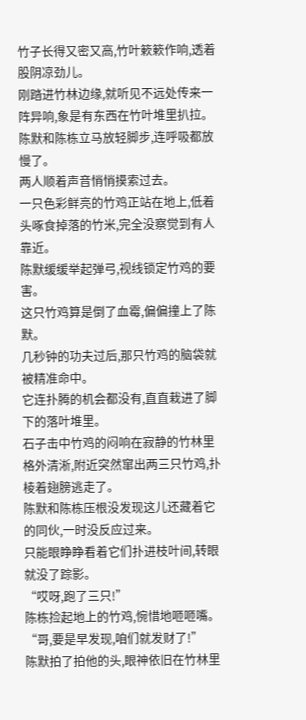竹子长得又密又高,竹叶簌簌作响,透着股阴凉劲儿。
刚踏进竹林边缘,就听见不远处传来一阵异响,象是有东西在竹叶堆里扒拉。
陈默和陈栋立马放轻脚步,连呼吸都放慢了。
两人顺着声音悄悄摸索过去。
一只色彩鲜亮的竹鸡正站在地上,低着头啄食掉落的竹米,完全没察觉到有人靠近。
陈默缓缓举起弹弓,视线锁定竹鸡的要害。
这只竹鸡算是倒了血霉,偏偏撞上了陈默。
几秒钟的功夫过后,那只竹鸡的脑袋就被精准命中。
它连扑腾的机会都没有,直直栽进了脚下的落叶堆里。
石子击中竹鸡的闷响在寂静的竹林里格外清淅,附近突然窜出两三只竹鸡,扑棱着翅膀逃走了。
陈默和陈栋压根没发现这儿还藏着它的同伙,一时没反应过来。
只能眼睁睁看着它们扑进枝叶间,转眼就没了踪影。
“哎呀,跑了三只!”
陈栋捡起地上的竹鸡,惋惜地咂咂嘴。
“哥,要是早发现,咱们就发财了!”
陈默拍了拍他的头,眼神依旧在竹林里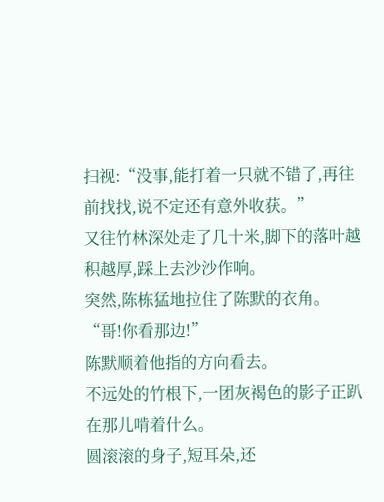扫视:“没事,能打着一只就不错了,再往前找找,说不定还有意外收获。”
又往竹林深处走了几十米,脚下的落叶越积越厚,踩上去沙沙作响。
突然,陈栋猛地拉住了陈默的衣角。
“哥!你看那边!”
陈默顺着他指的方向看去。
不远处的竹根下,一团灰褐色的影子正趴在那儿啃着什么。
圆滚滚的身子,短耳朵,还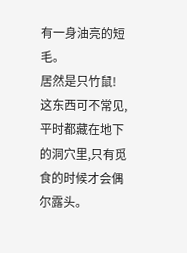有一身油亮的短毛。
居然是只竹鼠!
这东西可不常见,平时都藏在地下的洞穴里,只有觅食的时候才会偶尔露头。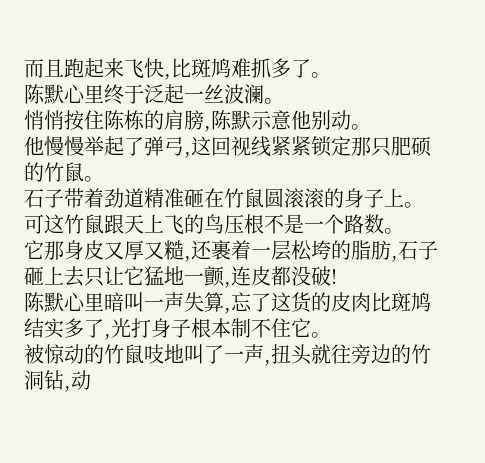而且跑起来飞快,比斑鸠难抓多了。
陈默心里终于泛起一丝波澜。
悄悄按住陈栋的肩膀,陈默示意他别动。
他慢慢举起了弹弓,这回视线紧紧锁定那只肥硕的竹鼠。
石子带着劲道精准砸在竹鼠圆滚滚的身子上。
可这竹鼠跟天上飞的鸟压根不是一个路数。
它那身皮又厚又糙,还裹着一层松垮的脂肪,石子砸上去只让它猛地一颤,连皮都没破!
陈默心里暗叫一声失算,忘了这货的皮肉比斑鸠结实多了,光打身子根本制不住它。
被惊动的竹鼠吱地叫了一声,扭头就往旁边的竹洞钻,动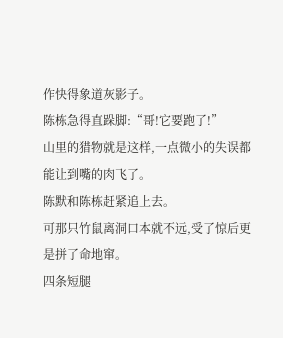作快得象道灰影子。
陈栋急得直跺脚:“哥!它要跑了!”
山里的猎物就是这样,一点微小的失误都能让到嘴的肉飞了。
陈默和陈栋赶紧追上去。
可那只竹鼠离洞口本就不远,受了惊后更是拼了命地窜。
四条短腿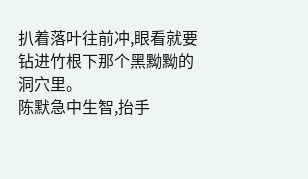扒着落叶往前冲,眼看就要钻进竹根下那个黑黝黝的洞穴里。
陈默急中生智,抬手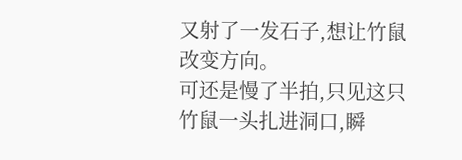又射了一发石子,想让竹鼠改变方向。
可还是慢了半拍,只见这只竹鼠一头扎进洞口,瞬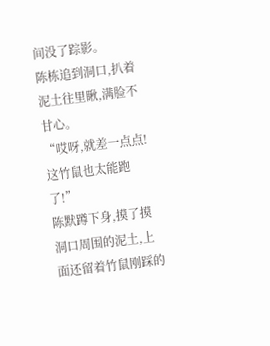间没了踪影。
陈栋追到洞口,扒着泥土往里瞅,满脸不甘心。
“哎呀,就差一点点!这竹鼠也太能跑了!”
陈默蹲下身,摸了摸洞口周围的泥土,上面还留着竹鼠刚踩的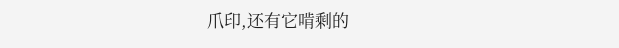爪印,还有它啃剩的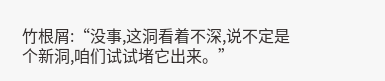竹根屑:“没事,这洞看着不深,说不定是个新洞,咱们试试堵它出来。”